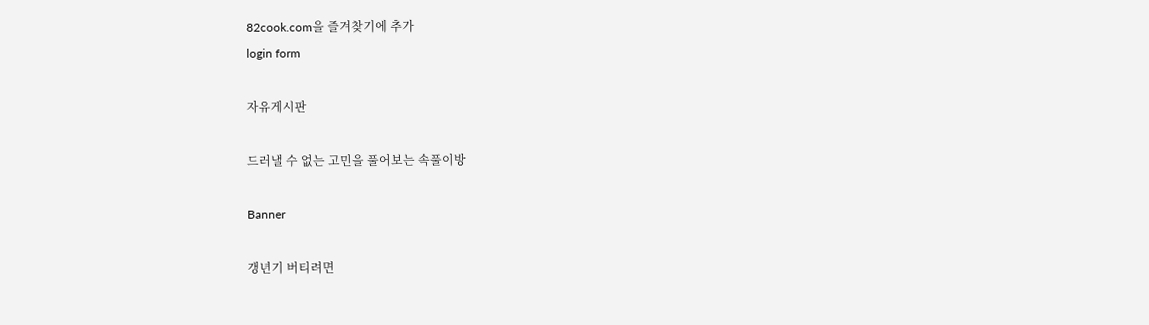82cook.com을 즐겨찾기에 추가
login form

자유게시판

드러낼 수 없는 고민을 풀어보는 속풀이방

Banner

갱년기 버티려면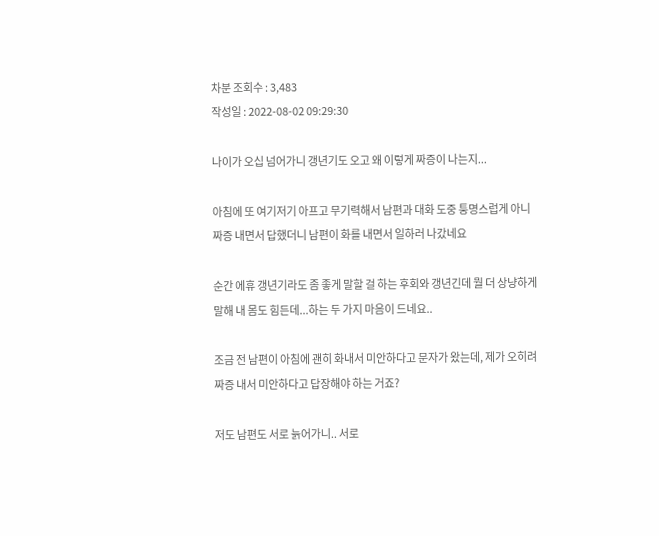차분 조회수 : 3,483
작성일 : 2022-08-02 09:29:30

나이가 오십 넘어가니 갱년기도 오고 왜 이렇게 짜증이 나는지...

아침에 또 여기저기 아프고 무기력해서 남편과 대화 도중 퉁명스럽게 아니 짜증 내면서 답했더니 남편이 화를 내면서 일하러 나갔네요

순간 에휴 갱년기라도 좀 좋게 말할 걸 하는 후회와 갱년긴데 뭘 더 상냥하게 말해 내 몸도 힘든데...하는 두 가지 마음이 드네요..

조금 전 남편이 아침에 괜히 화내서 미안하다고 문자가 왔는데, 제가 오히려 짜증 내서 미안하다고 답장해야 하는 거죠?

저도 남편도 서로 늙어가니.. 서로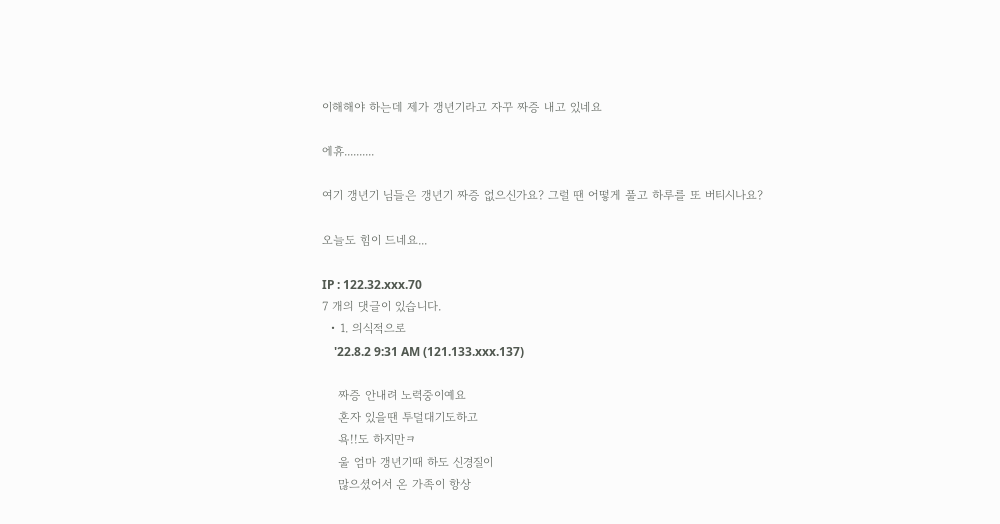이해해야 하는데 제가 갱년기라고 자꾸 짜증 내고 있네요

에휴..........

여기 갱년기 님들은 갱년기 짜증 없으신가요? 그럴 땐 어떻게 풀고 하루를 또 버티시나요?

오늘도 힘이 드네요...

IP : 122.32.xxx.70
7 개의 댓글이 있습니다.
  • 1. 의식적으로
    '22.8.2 9:31 AM (121.133.xxx.137)

    짜증 안내려 노력중이예요
    혼자 있을땐 투덜대기도하고
    욕!!도 하지만ㅋ
    울 엄마 갱년기때 하도 신경질이
    많으셨어서 온 가족이 항상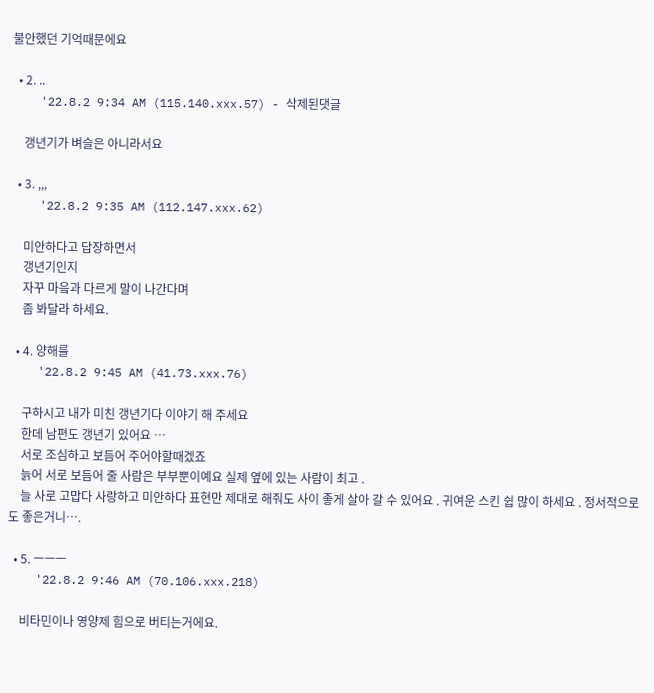불안했던 기억때문에요

  • 2. ..
    '22.8.2 9:34 AM (115.140.xxx.57) - 삭제된댓글

    갱년기가 벼슬은 아니라서요

  • 3. ,,,
    '22.8.2 9:35 AM (112.147.xxx.62)

    미안하다고 답장하면서
    갱년기인지
    자꾸 마읔과 다르게 말이 나간다며
    좀 봐달라 하세요.

  • 4. 양해를
    '22.8.2 9:45 AM (41.73.xxx.76)

    구하시고 내가 미친 갱년기다 이야기 해 주세요
    한데 남편도 갱년기 있어요 …
    서로 조심하고 보듬어 주어야할때겠죠
    늙어 서로 보듬어 줄 사람은 부부뿐이예요 실제 옆에 있는 사람이 최고 .
    늘 사로 고맙다 사랑하고 미안하다 표현만 제대로 해줘도 사이 좋게 살아 갈 수 있어요 . 귀여운 스킨 쉽 많이 하세요 . 정서적으로도 좋은거니….

  • 5. ㅡㅡㅡ
    '22.8.2 9:46 AM (70.106.xxx.218)

    비타민이나 영양제 힘으로 버티는거에요.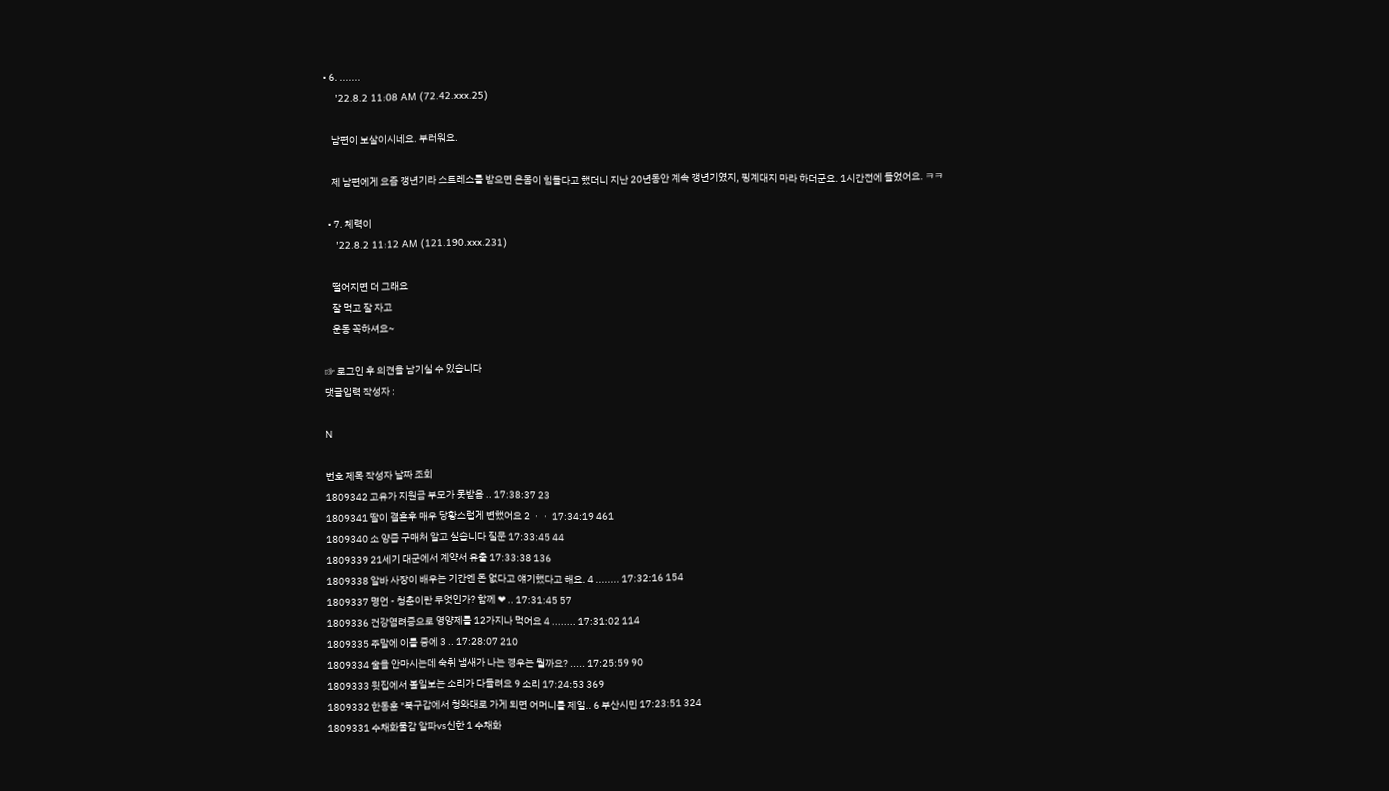• 6. .......
    '22.8.2 11:08 AM (72.42.xxx.25)

    남편이 보살이시네요. 부러워요.

    제 남편에게 요즘 갱년기라 스트레스를 받으면 온몸이 힘들다고 했더니 지난 20년동안 계속 갱년기였지, 핑계대지 마라 하더군요. 1시간전에 들었어요. ㅋㅋ

  • 7. 체력이
    '22.8.2 11:12 AM (121.190.xxx.231)

    떨어지면 더 그래요
    잘 먹고 잘 자고
    운동 꼭하셔요~

☞ 로그인 후 의견을 남기실 수 있습니다
댓글입력 작성자 :

N

번호 제목 작성자 날짜 조회
1809342 고유가 지원금 부모가 못받음 .. 17:38:37 23
1809341 딸이 결혼후 매우 당황스럽게 변했어요 2 ㆍㆍ 17:34:19 461
1809340 소 양즙 구매처 알고 싶습니다 질문 17:33:45 44
1809339 21세기 대군에서 계약서 유출 17:33:38 136
1809338 알바 사장이 배우는 기간엔 돈 없다고 얘기했다고 해요. 4 ........ 17:32:16 154
1809337 명언 - 청춘이란 무엇인가? 함께 ❤ .. 17:31:45 57
1809336 건강염려증으로 영양제를 12가지나 먹어요 4 ........ 17:31:02 114
1809335 주말에 이틀 중에 3 .. 17:28:07 210
1809334 술을 안마시는데 숙취 냄새가 나는 경우는 뭘까요? ..... 17:25:59 90
1809333 윗집에서 볼일보는 소리가 다들려요 9 소리 17:24:53 369
1809332 한동훈 "북구갑에서 청와대로 가게 되면 어머니를 제일.. 6 부산시민 17:23:51 324
1809331 수채화물감 알파vs신한 1 수채화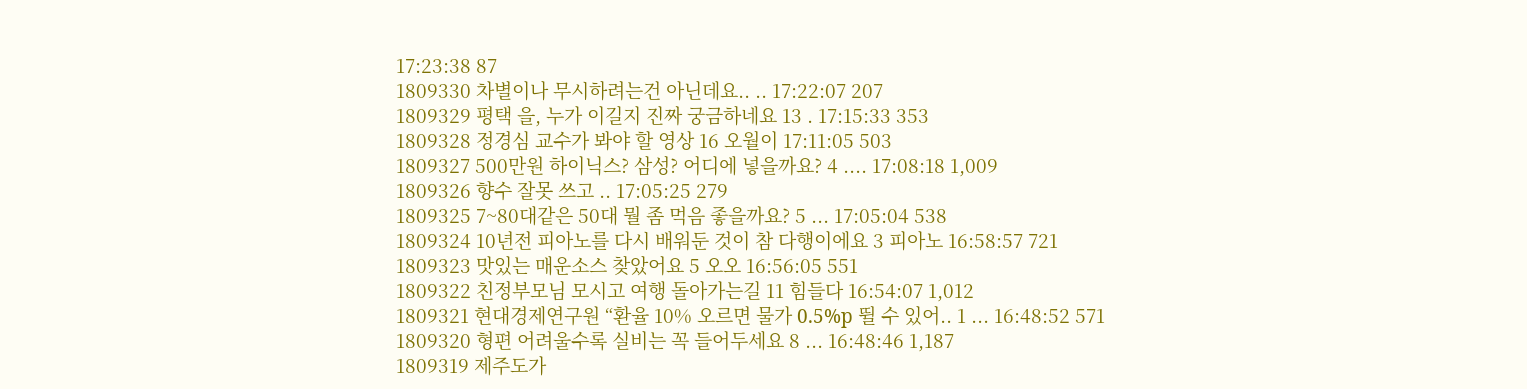17:23:38 87
1809330 차별이나 무시하려는건 아닌데요.. .. 17:22:07 207
1809329 평택 을, 누가 이길지 진짜 궁금하네요 13 . 17:15:33 353
1809328 정경심 교수가 봐야 할 영상 16 오월이 17:11:05 503
1809327 500만원 하이닉스? 삼성? 어디에 넣을까요? 4 .... 17:08:18 1,009
1809326 향수 잘못 쓰고 .. 17:05:25 279
1809325 7~80대같은 50대 뭘 좀 먹음 좋을까요? 5 ... 17:05:04 538
1809324 10년전 피아노를 다시 배워둔 것이 참 다행이에요 3 피아노 16:58:57 721
1809323 맛있는 매운소스 찾았어요 5 오오 16:56:05 551
1809322 친정부모님 모시고 여행 돌아가는길 11 힘들다 16:54:07 1,012
1809321 현대경제연구원 “환율 10% 오르면 물가 0.5%p 뛸 수 있어.. 1 ... 16:48:52 571
1809320 형편 어려울수록 실비는 꼭 들어두세요 8 ... 16:48:46 1,187
1809319 제주도가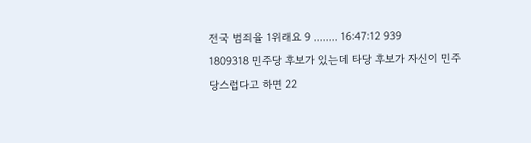전국 범죄율 1위래요 9 ........ 16:47:12 939
1809318 민주당 후보가 있는데 타당 후보가 자신이 민주당스럽다고 하면 22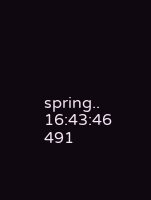spring.. 16:43:46 491